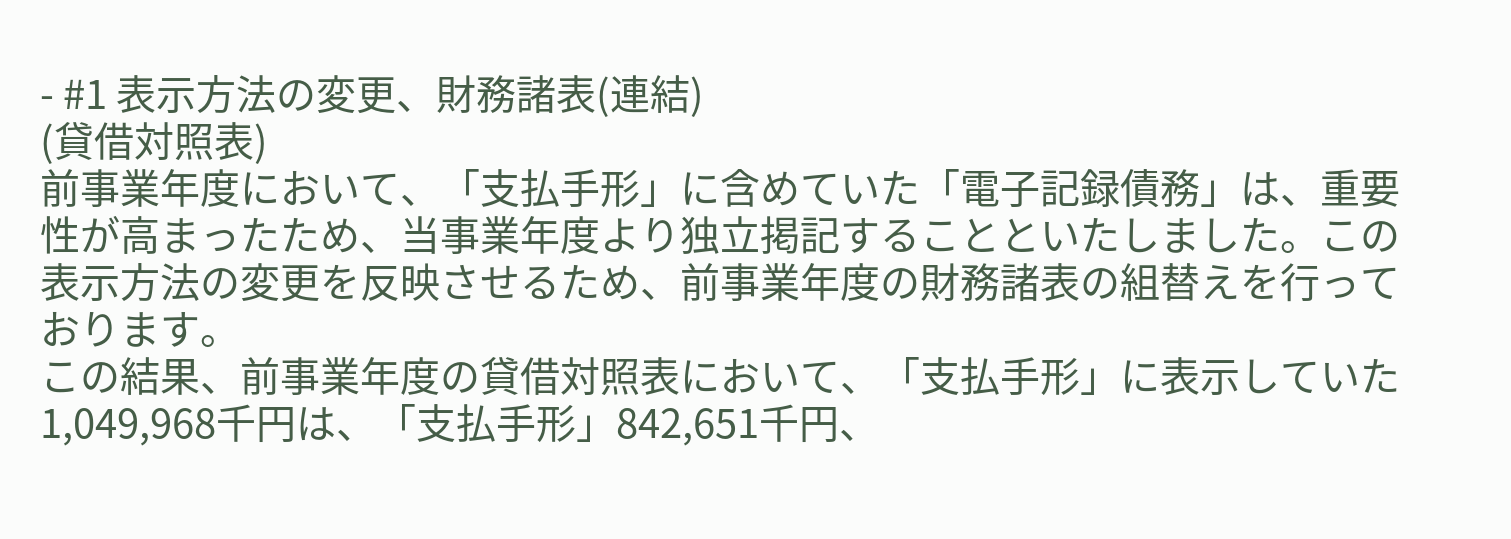- #1 表示方法の変更、財務諸表(連結)
(貸借対照表)
前事業年度において、「支払手形」に含めていた「電子記録債務」は、重要性が高まったため、当事業年度より独立掲記することといたしました。この表示方法の変更を反映させるため、前事業年度の財務諸表の組替えを行っております。
この結果、前事業年度の貸借対照表において、「支払手形」に表示していた1,049,968千円は、「支払手形」842,651千円、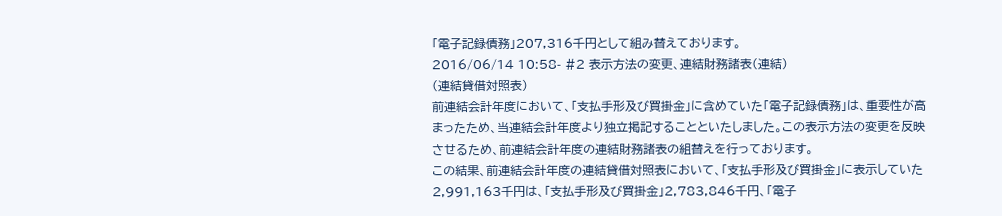「電子記録債務」207,316千円として組み替えております。
2016/06/14 10:58- #2 表示方法の変更、連結財務諸表(連結)
(連結貸借対照表)
前連結会計年度において、「支払手形及び買掛金」に含めていた「電子記録債務」は、重要性が高まったため、当連結会計年度より独立掲記することといたしました。この表示方法の変更を反映させるため、前連結会計年度の連結財務諸表の組替えを行っております。
この結果、前連結会計年度の連結貸借対照表において、「支払手形及び買掛金」に表示していた2,991,163千円は、「支払手形及び買掛金」2,783,846千円、「電子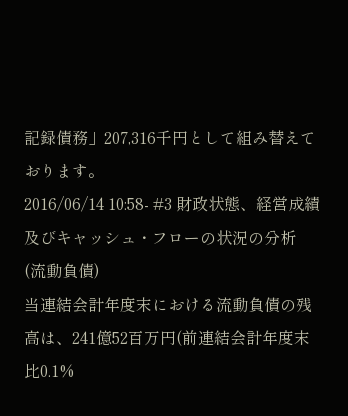記録債務」207,316千円として組み替えております。
2016/06/14 10:58- #3 財政状態、経営成績及びキャッシュ・フローの状況の分析
(流動負債)
当連結会計年度末における流動負債の残高は、241億52百万円(前連結会計年度末比0.1%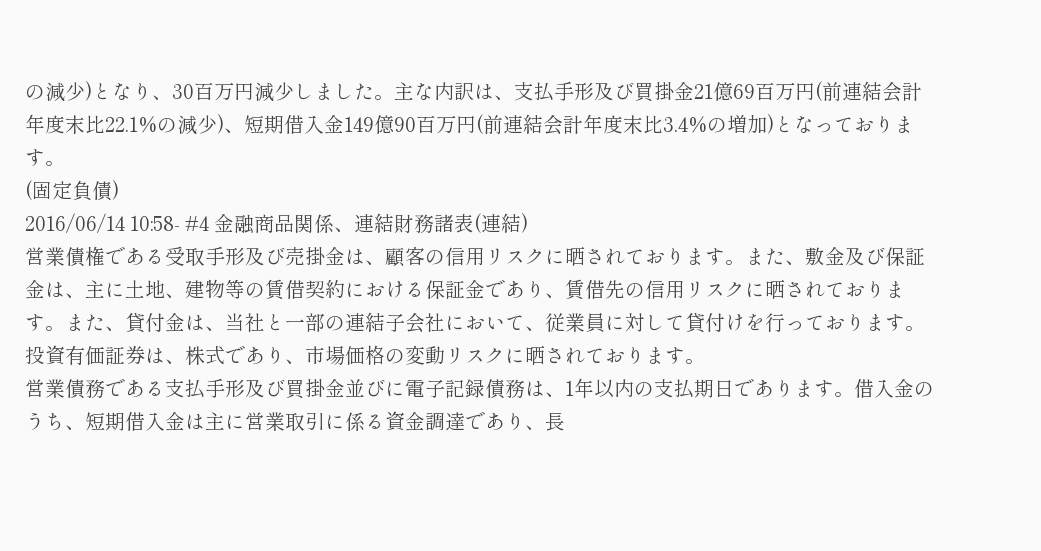の減少)となり、30百万円減少しました。主な内訳は、支払手形及び買掛金21億69百万円(前連結会計年度末比22.1%の減少)、短期借入金149億90百万円(前連結会計年度末比3.4%の増加)となっております。
(固定負債)
2016/06/14 10:58- #4 金融商品関係、連結財務諸表(連結)
営業債権である受取手形及び売掛金は、顧客の信用リスクに晒されております。また、敷金及び保証金は、主に土地、建物等の賃借契約における保証金であり、賃借先の信用リスクに晒されております。また、貸付金は、当社と一部の連結子会社において、従業員に対して貸付けを行っております。投資有価証券は、株式であり、市場価格の変動リスクに晒されております。
営業債務である支払手形及び買掛金並びに電子記録債務は、1年以内の支払期日であります。借入金のうち、短期借入金は主に営業取引に係る資金調達であり、長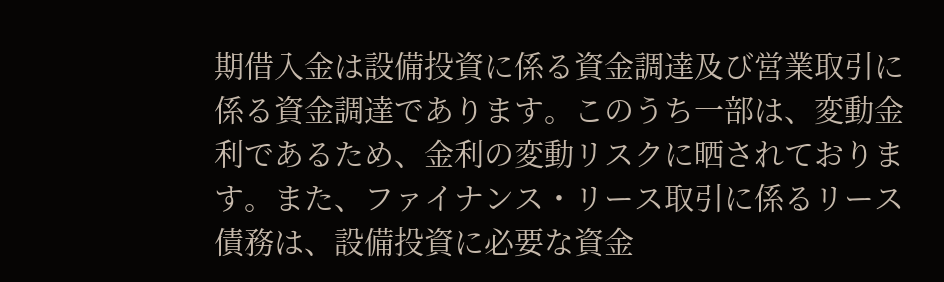期借入金は設備投資に係る資金調達及び営業取引に係る資金調達であります。このうち一部は、変動金利であるため、金利の変動リスクに晒されております。また、ファイナンス・リース取引に係るリース債務は、設備投資に必要な資金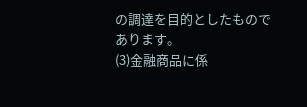の調達を目的としたものであります。
(3)金融商品に係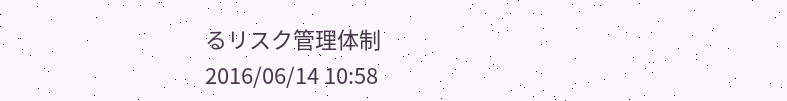るリスク管理体制
2016/06/14 10:58